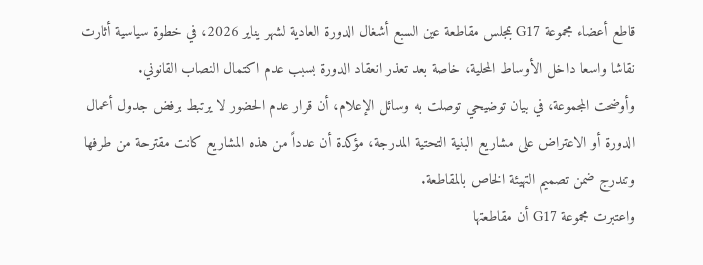قاطع أعضاء مجموعة G17 بمجلس مقاطعة عين السبع أشغال الدورة العادية لشهر يناير 2026، في خطوة سياسية أثارت نقاشا واسعا داخل الأوساط المحلية، خاصة بعد تعذر انعقاد الدورة بسبب عدم اكتمال النصاب القانوني.
وأوضحت المجموعة، في بيان توضيحي توصلت به وسائل الإعلام، أن قرار عدم الحضور لا يرتبط برفض جدول أعمال الدورة أو الاعتراض على مشاريع البنية التحتية المدرجة، مؤكدة أن عدداً من هذه المشاريع كانت مقترحة من طرفها وتندرج ضمن تصميم التهيئة الخاص بالمقاطعة.
واعتبرت مجموعة G17 أن مقاطعتها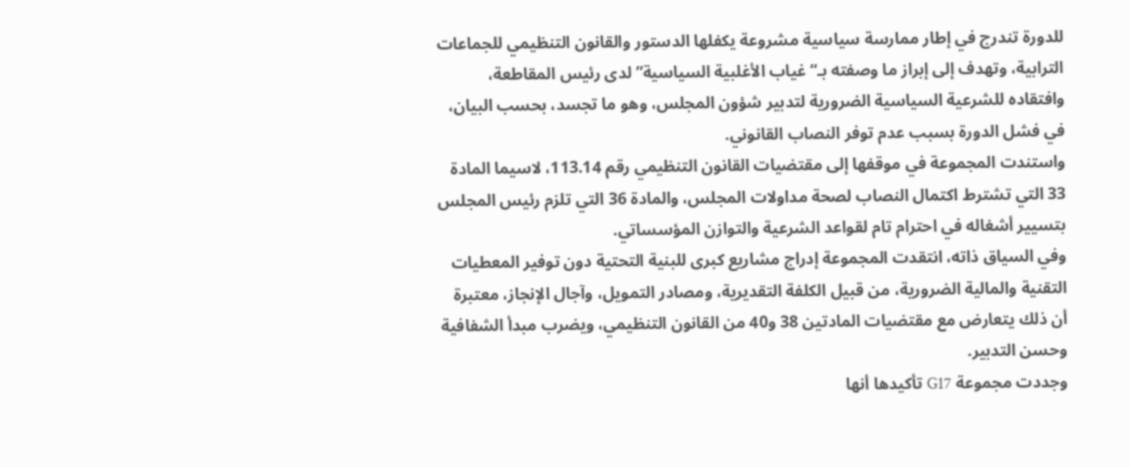للدورة تندرج في إطار ممارسة سياسية مشروعة يكفلها الدستور والقانون التنظيمي للجماعات الترابية، وتهدف إلى إبراز ما وصفته بـ“غياب الأغلبية السياسية” لدى رئيس المقاطعة، وافتقاده للشرعية السياسية الضرورية لتدبير شؤون المجلس، وهو ما تجسد، بحسب البيان، في فشل الدورة بسبب عدم توفر النصاب القانوني.
واستندت المجموعة في موقفها إلى مقتضيات القانون التنظيمي رقم 113.14، لاسيما المادة 33 التي تشترط اكتمال النصاب لصحة مداولات المجلس، والمادة 36 التي تلزم رئيس المجلس بتسيير أشغاله في احترام تام لقواعد الشرعية والتوازن المؤسساتي.
وفي السياق ذاته، انتقدت المجموعة إدراج مشاريع كبرى للبنية التحتية دون توفير المعطيات التقنية والمالية الضرورية، من قبيل الكلفة التقديرية، ومصادر التمويل، وآجال الإنجاز، معتبرة أن ذلك يتعارض مع مقتضيات المادتين 38 و40 من القانون التنظيمي، ويضرب مبدأ الشفافية وحسن التدبير.
وجددت مجموعة G17 تأكيدها أنها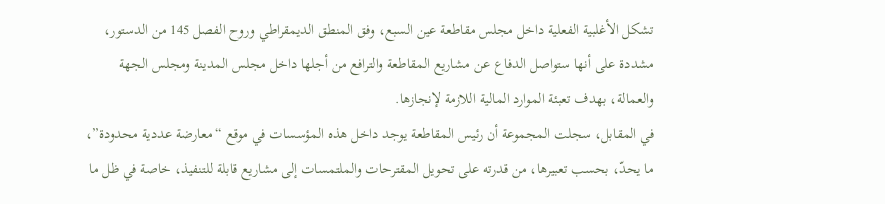تشكل الأغلبية الفعلية داخل مجلس مقاطعة عين السبع، وفق المنطق الديمقراطي وروح الفصل 145 من الدستور، مشددة على أنها ستواصل الدفاع عن مشاريع المقاطعة والترافع من أجلها داخل مجلس المدينة ومجلس الجهة والعمالة، بهدف تعبئة الموارد المالية اللازمة لإنجازها.
في المقابل، سجلت المجموعة أن رئيس المقاطعة يوجد داخل هذه المؤسسات في موقع “معارضة عددية محدودة”، ما يحدّ، بحسب تعبيرها، من قدرته على تحويل المقترحات والملتمسات إلى مشاريع قابلة للتنفيذ، خاصة في ظل ما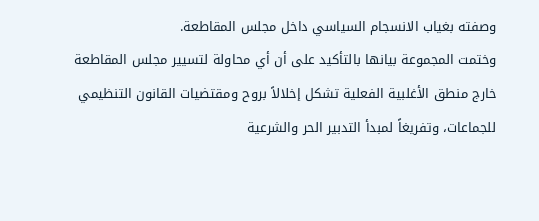وصفته بغياب الانسجام السياسي داخل مجلس المقاطعة.
وختمت المجموعة بيانها بالتأكيد على أن أي محاولة لتسيير مجلس المقاطعة خارج منطق الأغلبية الفعلية تشكل إخلالاً بروح ومقتضيات القانون التنظيمي للجماعات، وتفريغاً لمبدأ التدبير الحر والشرعية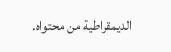الديمقراطية من محتواه.